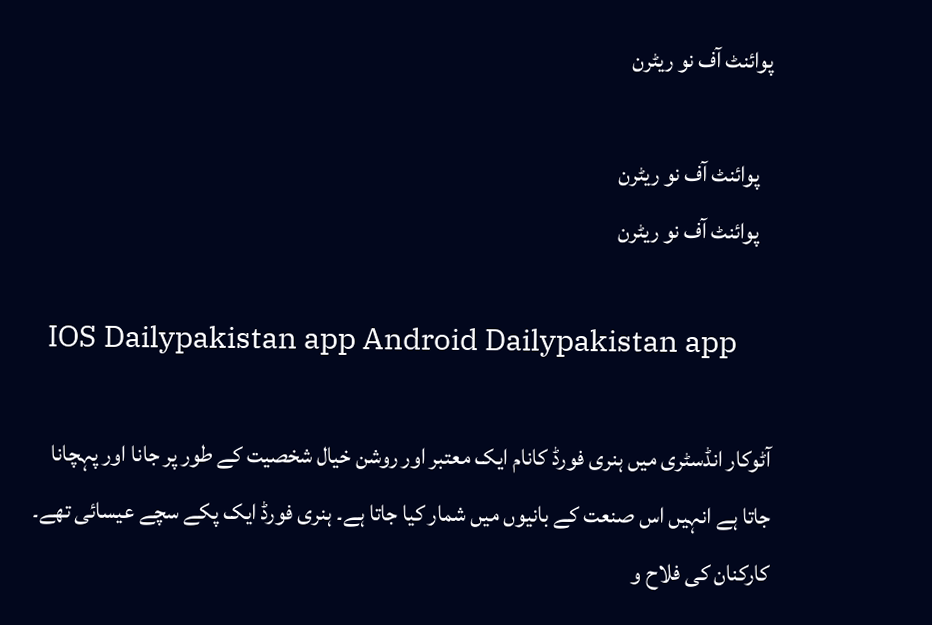پوائنٹ آف نو ریٹرن

   پوائنٹ آف نو ریٹرن
   پوائنٹ آف نو ریٹرن

  IOS Dailypakistan app Android Dailypakistan app

آٹوکار انڈسٹری میں ہنری فورڈ کانام ایک معتبر اور روشن خیال شخصیت کے طور پر جانا اور پہچانا جاتا ہے انہیں اس صنعت کے بانیوں میں شمار کیا جاتا ہے۔ ہنری فورڈ ایک پکے سچے عیسائی تھے۔ کارکنان کی فلاح و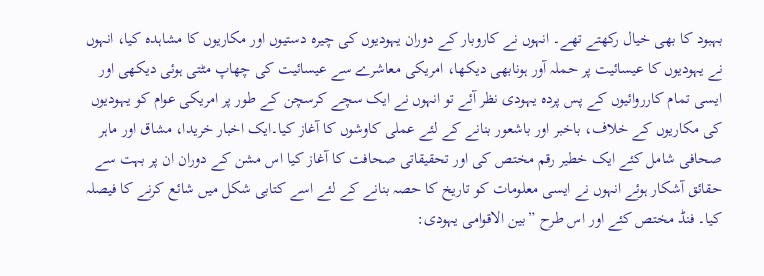بہبود کا بھی خیال رکھتے تھے۔ انہوں نے کاروبار کے دوران یہودیوں کی چیرہ دستیوں اور مکاریوں کا مشاہدہ کیا، انہوں نے یہودیوں کا عیسائیت پر حملہ آور ہونابھی دیکھا، امریکی معاشرے سے عیسائیت کی چھاپ مٹتی ہوئی دیکھی اور ایسی تمام کارروائیوں کے پس پردہ یہودی نظر آئے تو انہوں نے ایک سچے کرسچن کے طور پر امریکی عوام کو یہودیوں کی مکاریوں کے خلاف، باخبر اور باشعور بنانے کے لئے عملی کاوشوں کا آغاز کیا۔ایک اخبار خریدا، مشاق اور ماہر صحافی شامل کئے ایک خطیر رقم مختص کی اور تحقیقاتی صحافت کا آغاز کیا اس مشن کے دوران ان پر بہت سے حقائق آشکار ہوئے انہوں نے ایسی معلومات کو تاریخ کا حصہ بنانے کے لئے اسے کتابی شکل میں شائع کرنے کا فیصلہ کیا۔ فنڈ مختص کئے اور اس طرح ”بین الاقوامی یہودی: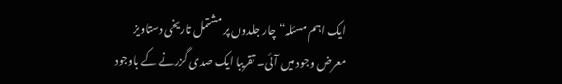ایک اہم مسئلہ“ چار جلدوں پر مشتمل تاریخی دستاویز معرض وجود میں آئی۔ تقریبا ایک صدی گزرنے کے باوجود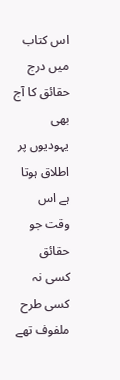اس کتاب میں درج حقائق کا آج بھی یہودیوں پر اطلاق ہوتا ہے اس وقت جو حقائق کسی نہ کسی طرح ملفوف تھے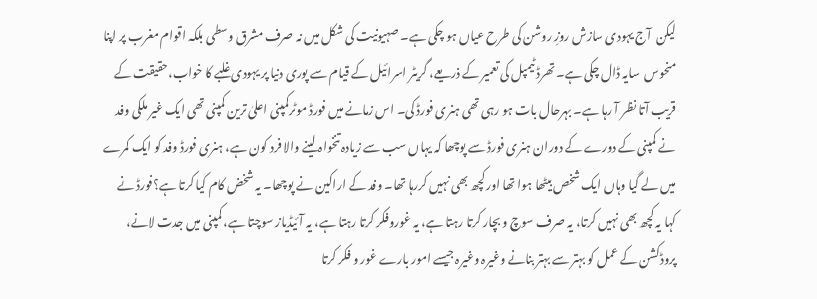لیکن  آج یہودی سازش روزِ روشن کی طرح عیاں ہو چکی ہے۔ صہیونیت کی شکل میں نہ صرف مشرق وسطی بلکہ اقوام مغرب پر اپنا منحوس  سایہ ڈال چکی ہے۔ تھرڈ ٹیمپل کی تعمیر کے ذریعے، گریٹر اسرائیل کے قیام سے پوری دنیا پر یہودی غلبے کا خواب،حقیقت کے قریب آتا نظر آ رہا ہے۔ بہرحال بات ہو رہی تھی ہنری فورڈ کی۔ اس زمانے میں فورڈ موٹرکمپنی اعلیٰ ترین کمپنی تھی ایک غیر ملکی وفد نے کمپنی کے دورے کے دوران ہنری فورڈ سے پوچھا کہ یہاں سب سے زیادہ تنخواہ لینے والا فرد کون ہے، ہنری فورڈ وفد کو ایک کمرے میں لے گیا وہاں ایک شخص بیٹھا ہوا تھا اور کچھ بھی نہیں کررہا تھا۔ وفد کے اراکین نے پوچھا۔ یہ شخض کام کیا کرتا ہے؟فورڈ نے کہا یہ کچھ بھی نہیں کرتا، یہ صرف سوچ و بچار کرتا رہتا ہے، یہ غوروفکر کرتا رہتا ہے، یہ آئیڈیاز سوچتا ہے، کمپنی میں جدت لانے، پروڈکشن کے عمل کو بہتر سے بہتر بنانے وغیرہ وغیرہ جیسے امور بارے غور و فکر کرتا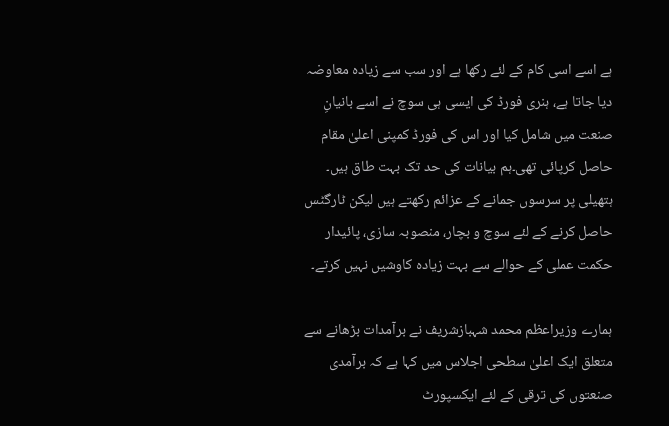ہے اسے اسی کام کے لئے رکھا ہے اور سب سے زیادہ معاوضہ دیا جاتا ہے، ہنری فورڈ کی ایسی ہی سوچ نے اسے بانیانِ صنعت میں شامل کیا اور اس کی فورڈ کمپنی اعلیٰ مقام حاصل کرپائی تھی۔ہم بیانات کی حد تک بہت طاق ہیں۔ ہتھیلی پر سرسوں جمانے کے عزائم رکھتے ہیں لیکن ٹارگٹس حاصل کرنے کے لئے سوچ و بچار، منصوبہ سازی، پائیدار حکمت عملی کے حوالے سے بہت زیادہ کاوشیں نہیں کرتے۔

ہمارے وزیراعظم محمد شہبازشریف نے برآمدات بڑھانے سے متعلق ایک اعلیٰ سطحی اجلاس میں کہا ہے کہ برآمدی صنعتوں کی ترقی کے لئے ایکسپورٹ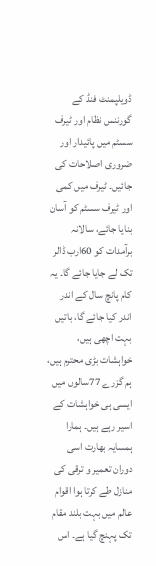ڈویلپمنٹ فنڈ کے گورننس نظام اور ٹیرف سسٹم میں پائیدار اور ضروری اصلاحات کی جائیں۔ ٹیرف میں کمی اور ٹیرف سسٹم کو آسان بنایا جائے، سالانہ برآمدات کو 60ارب ڈالر تک لے جایا جائے گا۔ یہ کام پانچ سال کے اندر اندر کیا جائے گا، باتیں  بہت اچھی ہیں، خواہشات بڑی محترم ہیں، ہم گزرے 77سالوں میں ایسی ہی خواہشات کے اسیر رہے ہیں۔ ہمارا ہمسایہ بھارت اسی دوران تعمیر و ترقی کی منازل طے کرتا ہوا اقوام عالم میں بہت بلند مقام تک پہنچ گیا ہے۔ اس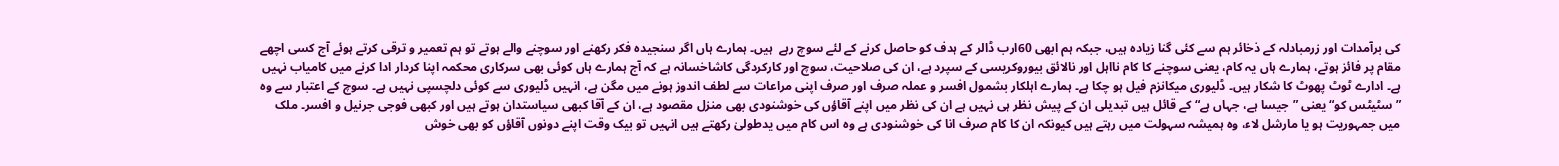کی برآمدات اور زرمبادلہ کے ذخائر ہم سے کئی گنا زیادہ ہیں، جبکہ ہم ابھی 60ارب ڈالر کے ہدف کو حاصل کرنے کے لئے سوچ رہے  ہیں۔ ہمارے ہاں اگر سنجیدہ فکر رکھنے اور سوچنے والے ہوتے تو ہم تعمیر و ترقی کرتے ہوئے آج کسی اچھے مقام پر فائز ہوتے، ہمارے ہاں یہ کام، یعنی سوچنے کا کام نااہل اور نالائق بیوروکریسی کے سپرد ہے، ان کی صلاحیت، سوچ اور کارکردگی کاشاخسانہ ہے کہ آج ہمارے ہاں کوئی بھی سرکاری محکمہ اپنا کردار ادا کرنے میں کامیاب نہیں ہے۔ ادارے ٹوٹ پھوٹ کا شکار ہیں۔ ڈلیوری میکانزم فیل ہو چکا ہے۔ ہمارے اہلکار بشمول افسر و عملہ صرف اور صرف اپنی مراعات سے لطف اندوز ہونے میں مگن ہے، انہیں ڈلیوری سے کوئی دلچسپی نہیں ہے۔ سوچ کے اعتبار سے وہ ”سٹیٹس کو“ یعنی ”جیسا ہے، جہاں ہے“ کے قائل ہیں تبدیلی ان کے پیش نظر ہی نہیں ہے ان کی نظر میں اپنے آقاؤں کی خوشنودی بھی منزل مقصود ہے، ان کے آقا کبھی سیاستدان ہوتے ہیں اور کبھی فوجی جرنیل و افسر۔ ملک میں جمہوریت ہو یا مارشل لاء، وہ ہمیشہ سہولت میں رہتے ہیں کیونکہ ان کا کام صرف انا کی خوشنودی ہے وہ اس کام میں یدطولیٰ رکھتے ہیں انہیں تو بیک وقت اپنے دونوں آقاؤں کو بھی خوش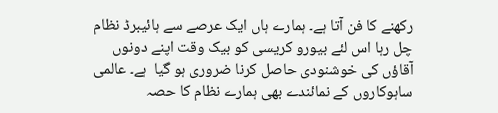رکھنے کا فن آتا ہے۔ ہمارے ہاں ایک عرصے سے ہائیبرڈ نظام چل رہا اس لئے بیورو کریسی کو بیک وقت اپنے دونوں آقاؤں کی خوشنودی حاصل کرنا ضروری ہو گیا  ہے۔ عالمی ساہوکاروں کے نمائندے بھی ہمارے نظام کا حصہ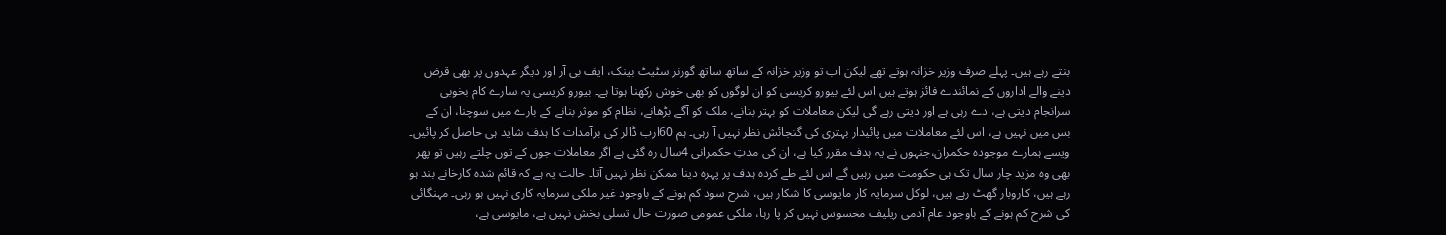بنتے رہے ہیں۔ پہلے صرف وزیر خزانہ ہوتے تھے لیکن اب تو وزیر خزانہ کے ساتھ ساتھ گورنر سٹیٹ بینک، ایف بی آر اور دیگر عہدوں پر بھی قرض دینے والے اداروں کے نمائندے فائز ہوتے ہیں اس لئے بیورو کریسی کو ان لوگوں کو بھی خوش رکھنا ہوتا ہے۔ بیورو کریسی یہ سارے کام بخوبی سرانجام دیتی ہے، دے رہی ہے اور دیتی رہے گی لیکن معاملات کو بہتر بنانے، ملک کو آگے بڑھانے، نظام کو موثر بنانے کے بارے میں سوچنا، ان کے بس میں نہیں ہے، اس لئے معاملات میں پائیدار بہتری کی گنجائش نظر نہیں آ رہی۔ ہم 60ارب ڈالر کی برآمدات کا ہدف شاید ہی حاصل کر پائیں۔ ویسے ہمارے موجودہ حکمران،جنہوں نے یہ ہدف مقرر کیا ہے، ان کی مدتِ حکمرانی 4سال رہ گئی ہے اگر معاملات جوں کے توں چلتے رہیں تو پھر بھی وہ مزید چار سال تک ہی حکومت میں رہیں گے اس لئے طے کردہ ہدف پر پہرہ دینا ممکن نظر نہیں آتا۔ حالت یہ ہے کہ قائم شدہ کارخانے بند ہو رہے ہیں، کاروبار گھٹ رہے ہیں، لوکل سرمایہ کار مایوسی کا شکار ہیں، شرح سود کم ہونے کے باوجود غیر ملکی سرمایہ کاری نہیں ہو رہی۔ مہنگائی کی شرح کم ہونے کے باوجود عام آدمی ریلیف محسوس نہیں کر پا رہا، ملکی عمومی صورت حال تسلی بخش نہیں ہے، مایوسی ہے،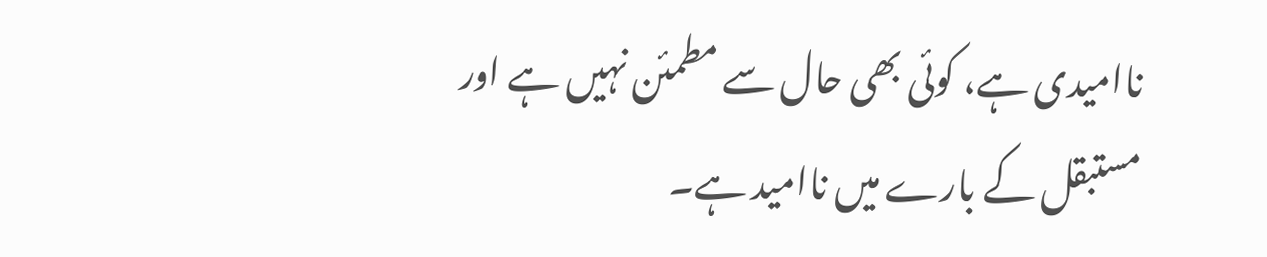ناامیدی ہے، کوئی بھی حال سے مطمئن نہیں ہے اور مستبقل کے بارے میں ناامید ہے۔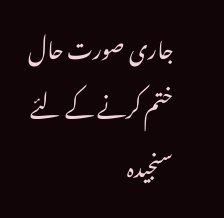جاری صورت حال ختم کرنے کے لئے سنجیدہ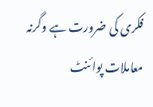فکری کی ضرورت ہے وگرنہ معاملات پوائنٹ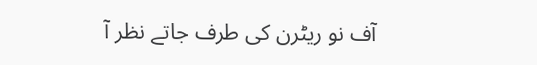آف نو ریٹرن کی طرف جاتے نظر آ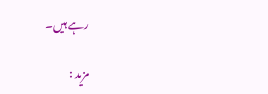رہے ہیں۔

مزید :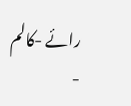رائے -کالم -